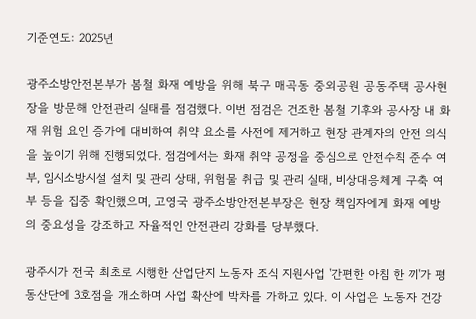기준연도: 2025년

광주소방안전본부가 봄철 화재 예방을 위해 북구 매곡동 중외공원 공동주택 공사현장을 방문해 안전관리 실태를 점검했다. 이번 점검은 건조한 봄철 기후와 공사장 내 화재 위험 요인 증가에 대비하여 취약 요소를 사전에 제거하고 현장 관계자의 안전 의식을 높이기 위해 진행되었다. 점검에서는 화재 취약 공정을 중심으로 안전수칙 준수 여부, 임시소방시설 설치 및 관리 상태, 위험물 취급 및 관리 실태, 비상대응체계 구축 여부 등을 집중 확인했으며, 고영국 광주소방안전본부장은 현장 책임자에게 화재 예방의 중요성을 강조하고 자율적인 안전관리 강화를 당부했다.

광주시가 전국 최초로 시행한 산업단지 노동자 조식 지원사업 '간편한 아침 한 끼'가 평동산단에 3호점을 개소하며 사업 확산에 박차를 가하고 있다. 이 사업은 노동자 건강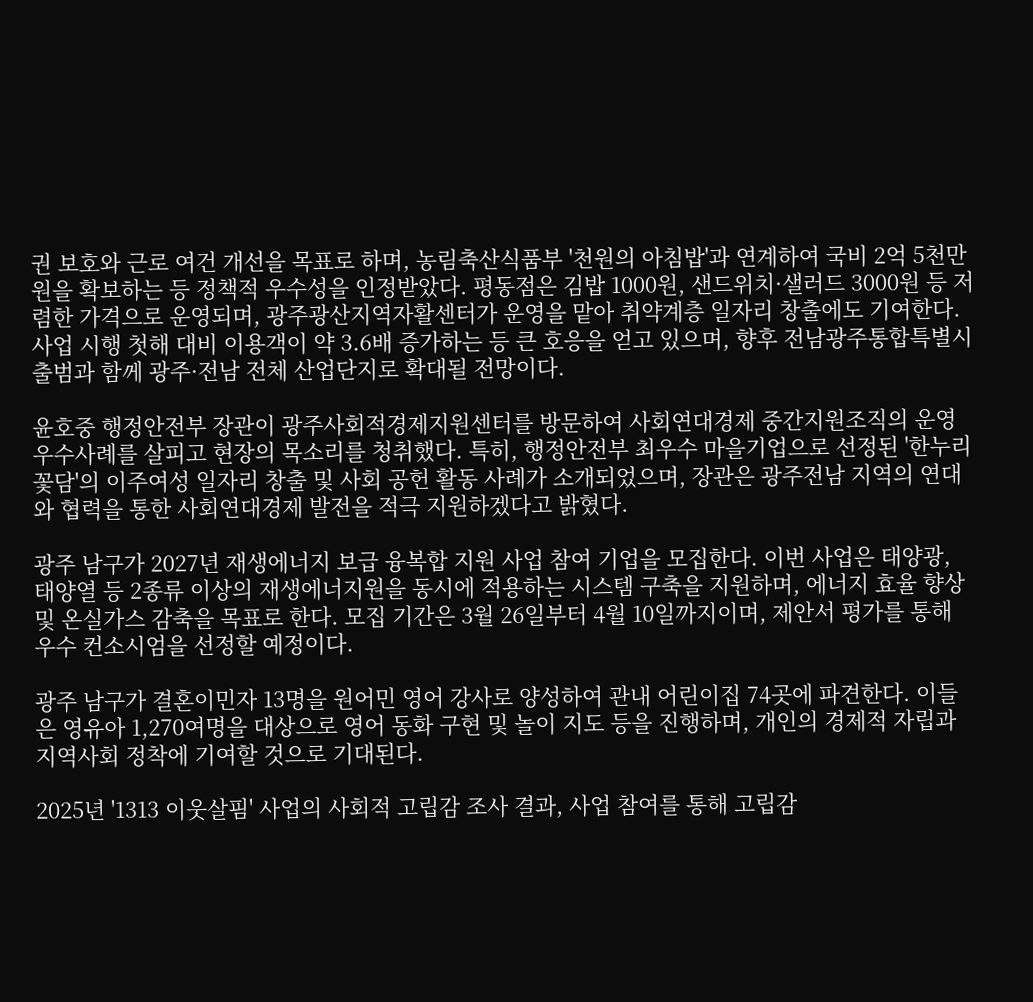권 보호와 근로 여건 개선을 목표로 하며, 농림축산식품부 '천원의 아침밥'과 연계하여 국비 2억 5천만원을 확보하는 등 정책적 우수성을 인정받았다. 평동점은 김밥 1000원, 샌드위치·샐러드 3000원 등 저렴한 가격으로 운영되며, 광주광산지역자활센터가 운영을 맡아 취약계층 일자리 창출에도 기여한다. 사업 시행 첫해 대비 이용객이 약 3.6배 증가하는 등 큰 호응을 얻고 있으며, 향후 전남광주통합특별시 출범과 함께 광주·전남 전체 산업단지로 확대될 전망이다.

윤호중 행정안전부 장관이 광주사회적경제지원센터를 방문하여 사회연대경제 중간지원조직의 운영 우수사례를 살피고 현장의 목소리를 청취했다. 특히, 행정안전부 최우수 마을기업으로 선정된 '한누리 꽃담'의 이주여성 일자리 창출 및 사회 공헌 활동 사례가 소개되었으며, 장관은 광주전남 지역의 연대와 협력을 통한 사회연대경제 발전을 적극 지원하겠다고 밝혔다.

광주 남구가 2027년 재생에너지 보급 융복합 지원 사업 참여 기업을 모집한다. 이번 사업은 태양광, 태양열 등 2종류 이상의 재생에너지원을 동시에 적용하는 시스템 구축을 지원하며, 에너지 효율 향상 및 온실가스 감축을 목표로 한다. 모집 기간은 3월 26일부터 4월 10일까지이며, 제안서 평가를 통해 우수 컨소시엄을 선정할 예정이다.

광주 남구가 결혼이민자 13명을 원어민 영어 강사로 양성하여 관내 어린이집 74곳에 파견한다. 이들은 영유아 1,270여명을 대상으로 영어 동화 구현 및 놀이 지도 등을 진행하며, 개인의 경제적 자립과 지역사회 정착에 기여할 것으로 기대된다.

2025년 '1313 이웃살핌' 사업의 사회적 고립감 조사 결과, 사업 참여를 통해 고립감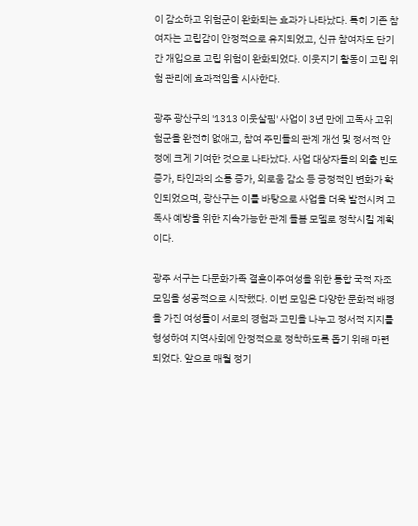이 감소하고 위험군이 완화되는 효과가 나타났다. 특히 기존 참여자는 고립감이 안정적으로 유지되었고, 신규 참여자도 단기간 개입으로 고립 위험이 완화되었다. 이웃지기 활동이 고립 위험 관리에 효과적임을 시사한다.

광주 광산구의 '1313 이웃살핌' 사업이 3년 만에 고독사 고위험군을 완전히 없애고, 참여 주민들의 관계 개선 및 정서적 안정에 크게 기여한 것으로 나타났다. 사업 대상자들의 외출 빈도 증가, 타인과의 소통 증가, 외로움 감소 등 긍정적인 변화가 확인되었으며, 광산구는 이를 바탕으로 사업을 더욱 발전시켜 고독사 예방을 위한 지속가능한 관계 돌봄 모델로 정착시킬 계획이다.

광주 서구는 다문화가족 결혼이주여성을 위한 통합 국적 자조모임을 성공적으로 시작했다. 이번 모임은 다양한 문화적 배경을 가진 여성들이 서로의 경험과 고민을 나누고 정서적 지지를 형성하여 지역사회에 안정적으로 정착하도록 돕기 위해 마련되었다. 앞으로 매월 정기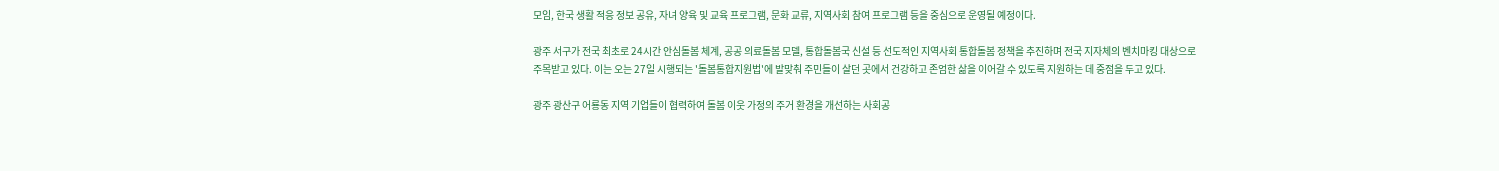모임, 한국 생활 적응 정보 공유, 자녀 양육 및 교육 프로그램, 문화 교류, 지역사회 참여 프로그램 등을 중심으로 운영될 예정이다.

광주 서구가 전국 최초로 24시간 안심돌봄 체계, 공공 의료돌봄 모델, 통합돌봄국 신설 등 선도적인 지역사회 통합돌봄 정책을 추진하며 전국 지자체의 벤치마킹 대상으로 주목받고 있다. 이는 오는 27일 시행되는 '돌봄통합지원법'에 발맞춰 주민들이 살던 곳에서 건강하고 존엄한 삶을 이어갈 수 있도록 지원하는 데 중점을 두고 있다.

광주 광산구 어룡동 지역 기업들이 협력하여 돌봄 이웃 가정의 주거 환경을 개선하는 사회공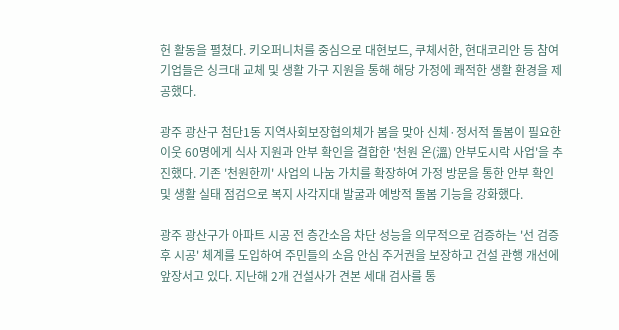헌 활동을 펼쳤다. 키오퍼니처를 중심으로 대현보드, 쿠체서한, 현대코리안 등 참여 기업들은 싱크대 교체 및 생활 가구 지원을 통해 해당 가정에 쾌적한 생활 환경을 제공했다.

광주 광산구 첨단1동 지역사회보장협의체가 봄을 맞아 신체·정서적 돌봄이 필요한 이웃 60명에게 식사 지원과 안부 확인을 결합한 '천원 온(溫) 안부도시락 사업'을 추진했다. 기존 '천원한끼' 사업의 나눔 가치를 확장하여 가정 방문을 통한 안부 확인 및 생활 실태 점검으로 복지 사각지대 발굴과 예방적 돌봄 기능을 강화했다.

광주 광산구가 아파트 시공 전 층간소음 차단 성능을 의무적으로 검증하는 '선 검증 후 시공' 체계를 도입하여 주민들의 소음 안심 주거권을 보장하고 건설 관행 개선에 앞장서고 있다. 지난해 2개 건설사가 견본 세대 검사를 통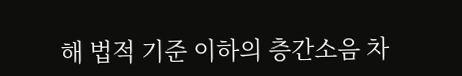해 법적 기준 이하의 층간소음 차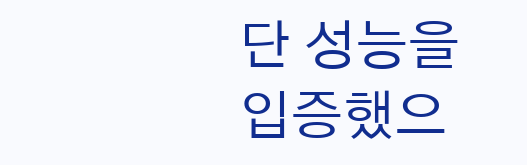단 성능을 입증했으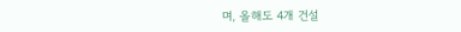며, 올해도 4개 건설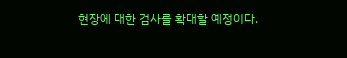현장에 대한 검사를 확대할 예정이다.